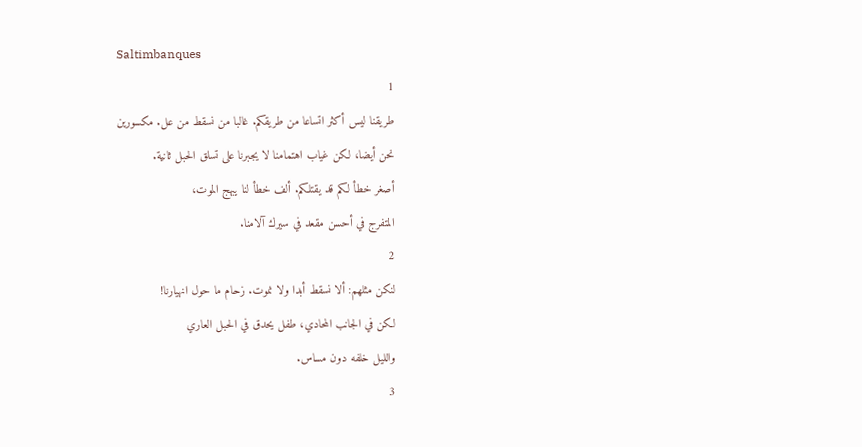Saltimbanques
1
طريقنا ليس أكثر اتساعا من طريقكم. غالبا من نسقط من عل. مكسورين
نحن أيضا، لكن غياب اهتمامنا لا يجبرنا على تسلق الحبل ثانية.
أصغر خطأ لكم قد يقتلكم. ألف خطأ لنا يبهج الموت،
المتفرج في أحسن مقعد في سيرك آلامنا.
2
لنكن مثلهم: ألا نسقط أبدا ولا نموت. زحام ما حول انهيارنا!
لكن في الجانب المحادي، طفل يحدق في الحبل العاري
والليل خلفه دون مساس.
3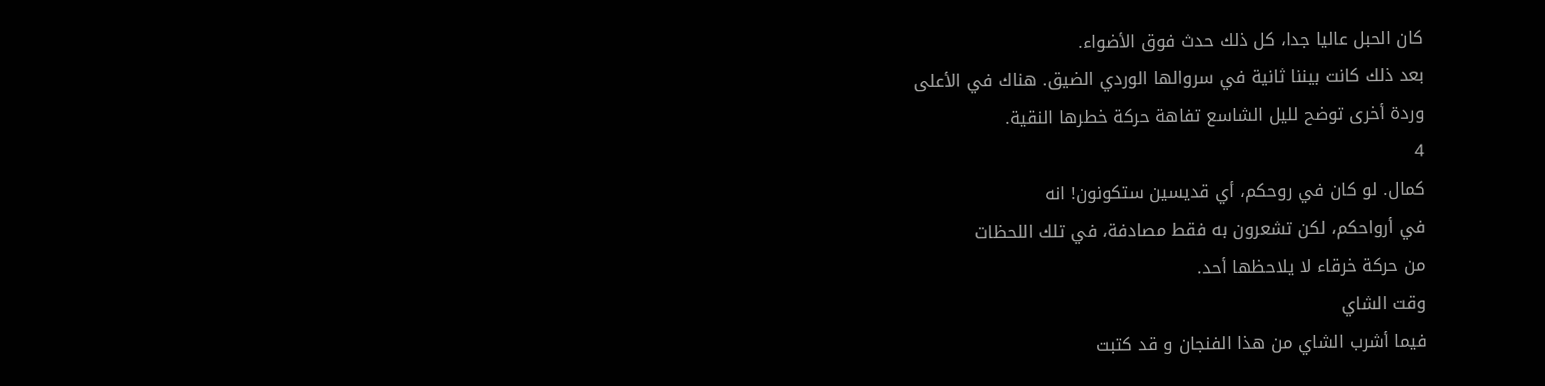كان الحبل عاليا جدا، كل ذلك حدث فوق الأضواء.
بعد ذلك كانت بيننا ثانية في سروالها الوردي الضيق. هناك في الأعلى
وردة أخرى توضح لليل الشاسع تفاهة حركة خطرها النقية.
4
كمال. لو كان في روحكم، أي قديسين ستكونون! انه
في أرواحكم، لكن تشعرون به فقط مصادفة، في تلك اللحظات
من حركة خرقاء لا يلاحظها أحد.
وقت الشاي
فيما أشرب الشاي من هذا الفنجان و قد كتبت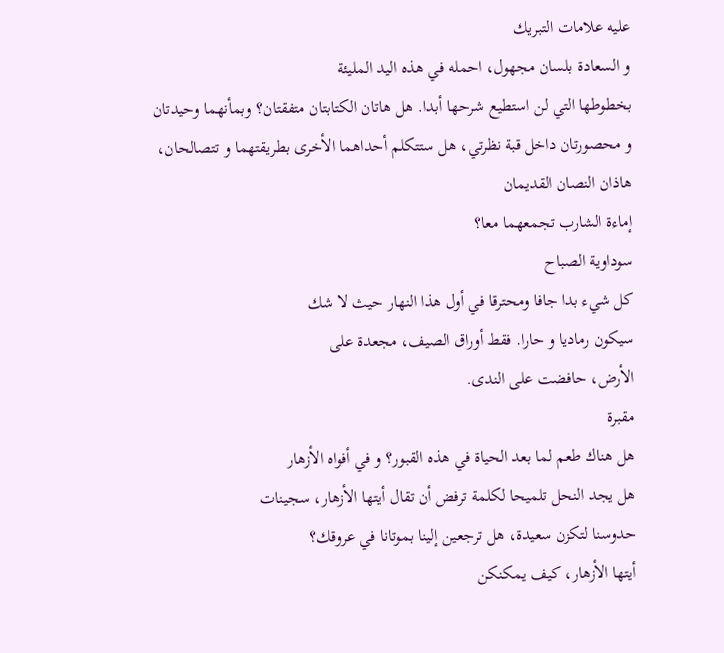عليه علامات التبريك
و السعادة بلسان مجهول، احمله في هذه اليد المليئة
بخطوطها التي لن استطيع شرحها أبدا. هل هاتان الكتابتان متفقتان؟ وبمأنهما وحيدتان
و محصورتان داخل قبة نظرتي، هل ستتكلم أحداهما الأخرى بطريقتهما و تتصالحان،
هاذان النصان القديمان
إماءة الشارب تجمعهما معا؟
سوداوية الصباح
كل شيء بدا جافا ومحترقا في أول هذا النهار حيث لا شك
سيكون رماديا و حارا. فقط أوراق الصيف، مجعدة على
الأرض، حافضت على الندى.
مقبرة
هل هناك طعم لما بعد الحياة في هذه القبور؟ و في أفواه الأزهار
هل يجد النحل تلميحا لكلمة ترفض أن تقال أيتها الأزهار، سجينات
حدوسنا لتكزن سعيدة، هل ترجعين إلينا بموتانا في عروقك؟
أيتها الأزهار، كيف يمكنكن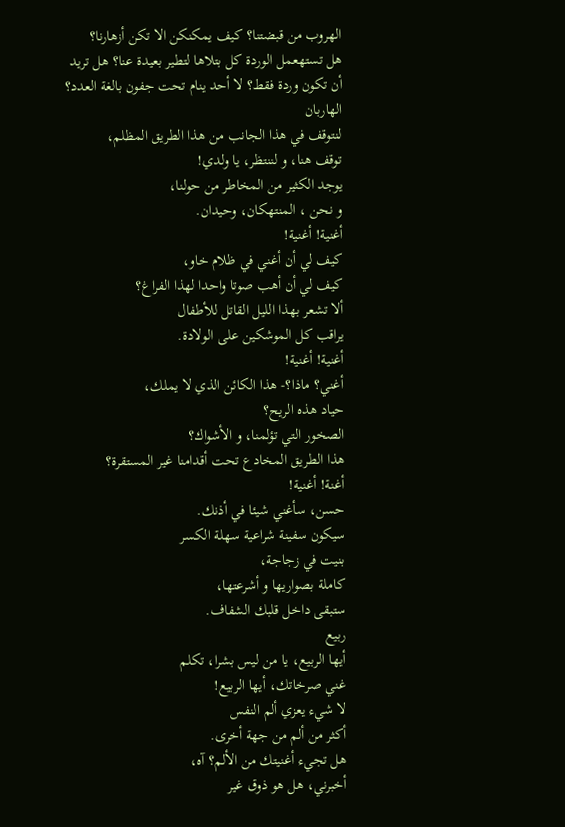الهروب من قبضتنا؟ كيف يمكنكن الا تكن أزهارنا؟
هل تستهعمل الوردة كل بتلاها لتطير بعيدة عنا؟ هل تريد
أن تكون وردة فقط؟ لا أحد ينام تحت جفون بالغة العدد؟
الهاربان
لنتوقف في هذا الجانب من هذا الطريق المظلم،
توقف هنا، و لننتظر، يا ولدي!
يوجد الكثير من المخاطر من حولنا،
و نحن ، المنتهكان، وحيدان.
أغنية! أغنية!
كيف لي أن أغني في ظلام خاو،
كيف لي أن أهب صوتا واحدا لهذا الفراغ؟
ألا تشعر بهذا الليل القاتل للأطفال
يراقب كل الموشكين على الولادة.
أغنية! أغنية!
أغني؟ ماذا؟- هذا الكائن الذي لا يملك،
حياد هذه الريح؟
الصخور التي تؤلمنا، و الأشواك؟
هذا الطريق المخادع تحت أقدامنا غير المستقرة؟
أغنة! أغنية!
حسن، سأغني شيئا في أذنك.
سيكون سفينة شراعية سهلة الكسر
بنيت في زجاجة،
كاملة بصواريها و أشرعتها،
ستبقى داخل قلبك الشفاف.
ربيع
أيها الربيع، يا من ليس بشرا، تكلم
غني صرخاتك، أيها الربيع!
لا شيء يعزي ألم النفس
أكثر من ألم من جهة أخرى.
هل تجيء أغنيتك من الألم؟ آه،
أخبرني، هل هو ذوق غير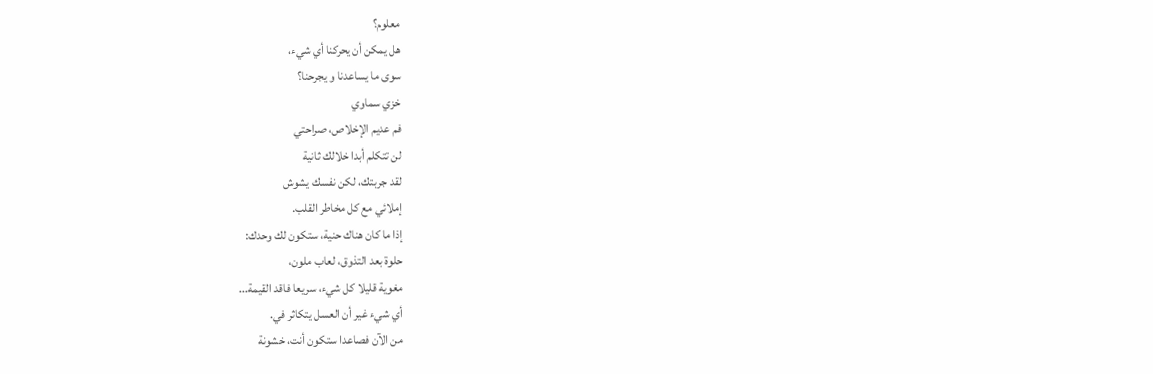معلوم؟
هل يمكن أن يحركنا أي شيء،
سوى ما يساعدنا و يجرحنا؟
خزي سماوي
فم عديم الإخلاص، صراحتي
لن تتكلم أبدا خلالك ثانية
لقد جربتك، لكن نفسك يشوش
إملائي مع كل مخاطر القلب.
إذا ما كان هناك حنية، ستكون لك وحدك:
حلوة بعد التذوق، لعاب ملون،
مغوية قليلا كل شيء، سريعا فاقد القيمة...
أي شيء غير أن العسل يتكاثر في.
من الآن فصاعدا ستكون أنت، خشونة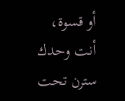أو قسوة،
أنت وحدك سترن تحت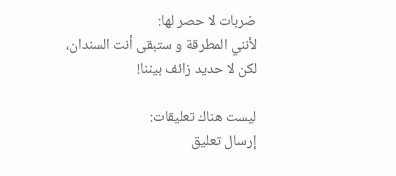ضربات لا حصر لها:
لأنني المطرقة و ستبقى أنت السندان،
لكن لا حديد زائف بيننا!

ليست هناك تعليقات:
إرسال تعليق